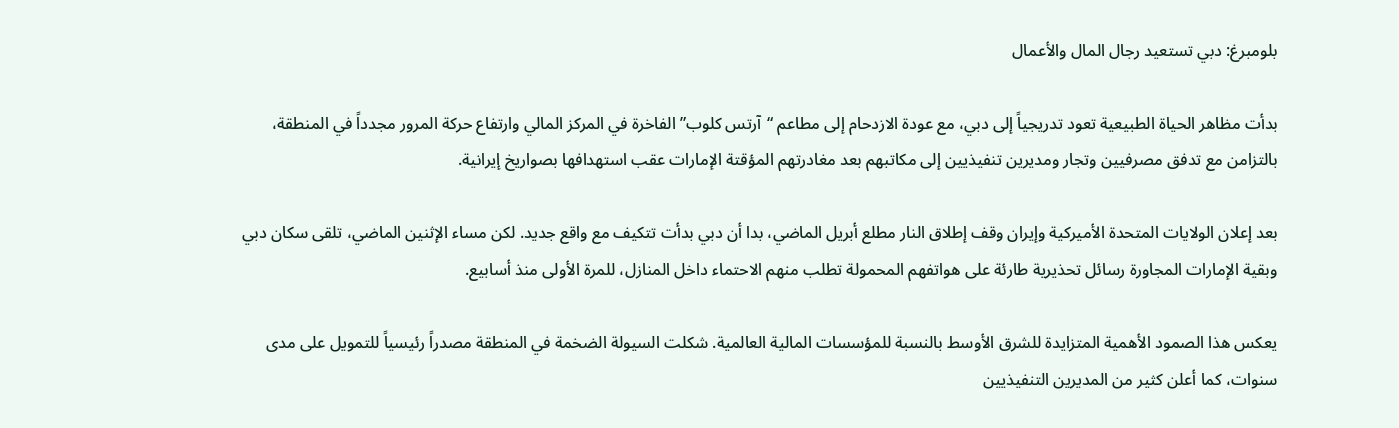بلومبرغ: دبي تستعيد رجال المال والأعمال

بدأت مظاهر الحياة الطبيعية تعود تدريجياً إلى دبي، مع عودة الازدحام إلى مطاعم “آرتس كلوب” الفاخرة في المركز المالي وارتفاع حركة المرور مجدداً في المنطقة، بالتزامن مع تدفق مصرفيين وتجار ومديرين تنفيذيين إلى مكاتبهم بعد مغادرتهم المؤقتة الإمارات عقب استهدافها بصواريخ إيرانية.

بعد إعلان الولايات المتحدة الأميركية وإيران وقف إطلاق النار مطلع أبريل الماضي، بدا أن دبي بدأت تتكيف مع واقع جديد. لكن مساء الإثنين الماضي، تلقى سكان دبي وبقية الإمارات المجاورة رسائل تحذيرية طارئة على هواتفهم المحمولة تطلب منهم الاحتماء داخل المنازل، للمرة الأولى منذ أسابيع.

يعكس هذا الصمود الأهمية المتزايدة للشرق الأوسط بالنسبة للمؤسسات المالية العالمية. شكلت السيولة الضخمة في المنطقة مصدراً رئيسياً للتمويل على مدى سنوات، كما أعلن كثير من المديرين التنفيذيين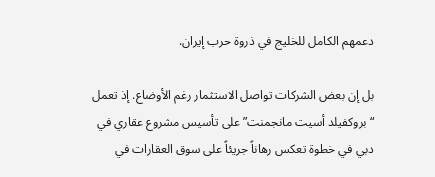دعمهم الكامل للخليج في ذروة حرب إيران.

بل إن بعض الشركات تواصل الاستثمار رغم الأوضاع. إذ تعمل “بروكفيلد أسيت مانجمنت” على تأسيس مشروع عقاري في دبي في خطوة تعكس رهاناً جريئاً على سوق العقارات في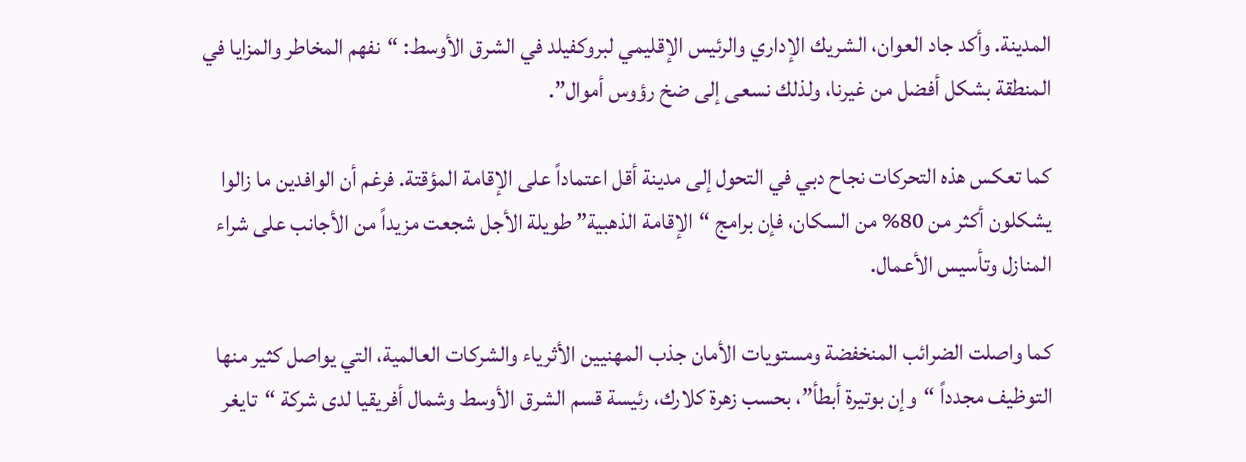المدينة. وأكد جاد العوان، الشريك الإداري والرئيس الإقليمي لبروكفيلد في الشرق الأوسط: “نفهم المخاطر والمزايا في المنطقة بشكل أفضل من غيرنا، ولذلك نسعى إلى ضخ رؤوس أموال”.

كما تعكس هذه التحركات نجاح دبي في التحول إلى مدينة أقل اعتماداً على الإقامة المؤقتة. فرغم أن الوافدين ما زالوا يشكلون أكثر من 80% من السكان، فإن برامج “الإقامة الذهبية” طويلة الأجل شجعت مزيداً من الأجانب على شراء المنازل وتأسيس الأعمال.

كما واصلت الضرائب المنخفضة ومستويات الأمان جذب المهنيين الأثرياء والشركات العالمية، التي يواصل كثير منها التوظيف مجدداً “وإن بوتيرة أبطأ”، بحسب زهرة كلارك، رئيسة قسم الشرق الأوسط وشمال أفريقيا لدى شركة “تايغر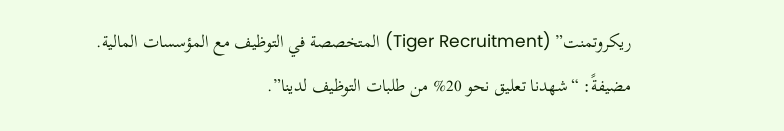ريكروتمنت” (Tiger Recruitment) المتخصصة في التوظيف مع المؤسسات المالية. مضيفةً: “شهدنا تعليق نحو 20% من طلبات التوظيف لدينا”.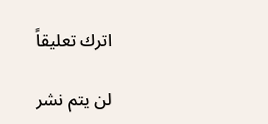اترك تعليقاً

لن يتم نشر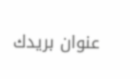عنوان بريدك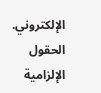الإلكتروني. الحقول الإلزامية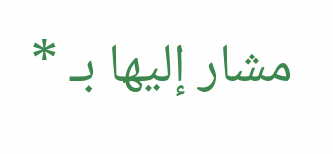مشار إليها بـ *